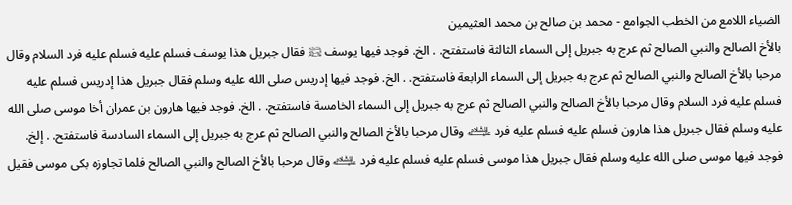الضياء اللامع من الخطب الجوامع - محمد بن صالح بن محمد العثيمين
بالأخ الصالح والنبي الصالح ثم عرج به جبريل إلى السماء الثالثة فاستفتح. . الخ. فوجد فيها يوسف ﵊ فقال جبريل هذا يوسف فسلم عليه فسلم عليه فرد السلام وقال مرحبا بالأخ الصالح والنبي الصالح ثم عرج به جبريل إلى السماء الرابعة فاستفتح. . الخ. فوجد فيها إدريس صلى الله عليه وسلم فقال جبريل هذا إدريس فسلم عليه فسلم عليه فرد السلام وقال مرحبا بالأخ الصالح والنبي الصالح ثم عرج به جبريل إلى السماء الخامسة فاستفتح. . الخ. فوجد فيها هارون بن عمران أخا موسى صلى الله عليه وسلم فقال جبريل هذا هارون فسلم عليه فسلم عليه فرد ﵇ وقال مرحبا بالأخ الصالح والنبي الصالح ثم عرج به جبريل إلى السماء السادسة فاستفتح. . إلخ. فوجد فيها موسى صلى الله عليه وسلم فقال جبريل هذا موسى فسلم عليه فسلم عليه فرد ﵇ وقال مرحبا بالأخ الصالح والنبي الصالح فلما تجاوزه بكى موسى فقيل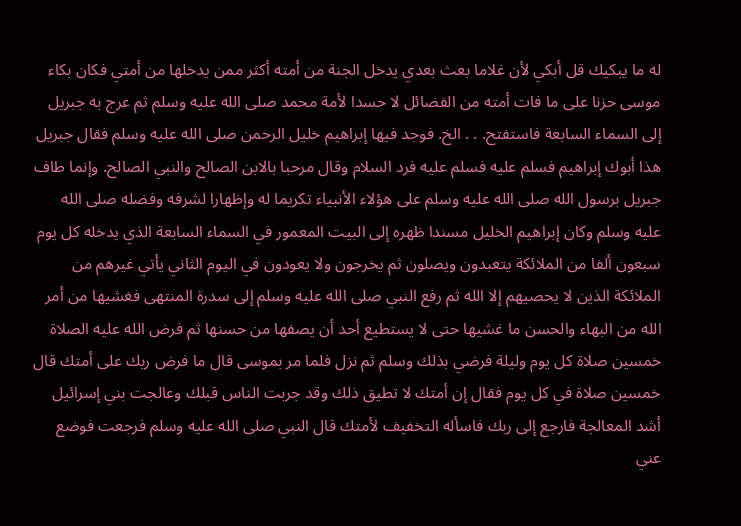له ما يبكيك قل أبكي لأن غلاما بعث بعدي يدخل الجنة من أمته أكثر ممن يدخلها من أمتي فكان بكاء موسى حزنا على ما فات أمته من الفضائل لا حسدا لأمة محمد صلى الله عليه وسلم ثم عرج به جبريل إلى السماء السابعة فاستفتح. . . الخ. فوجد فيها إبراهيم خليل الرحمن صلى الله عليه وسلم فقال جبريل هذا أبوك إبراهيم فسلم عليه فسلم عليه فرد السلام وقال مرحبا بالابن الصالح والنبي الصالح. وإنما طاف جبريل برسول الله صلى الله عليه وسلم على هؤلاء الأنبياء تكريما له وإظهارا لشرفه وفضله صلى الله عليه وسلم وكان إبراهيم الخليل مسندا ظهره إلى البيت المعمور في السماء السابعة الذي يدخله كل يوم سبعون ألفا من الملائكة يتعبدون ويصلون ثم يخرجون ولا يعودون في اليوم الثاني يأتي غيرهم من الملائكة الذين لا يحصيهم إلا الله ثم رفع النبي صلى الله عليه وسلم إلى سدرة المنتهى فغشيها من أمر الله من البهاء والحسن ما غشيها حتى لا يستطيع أحد أن يصفها من حسنها ثم فرض الله عليه الصلاة خمسين صلاة كل يوم وليلة فرضي بذلك وسلم ثم نزل فلما مر بموسى قال ما فرض ربك على أمتك قال خمسين صلاة في كل يوم فقال إن أمتك لا تطيق ذلك وقد جربت الناس قبلك وعالجت بني إسرائيل أشد المعالجة فارجع إلى ربك فاسأله التخفيف لأمتك قال النبي صلى الله عليه وسلم فرجعت فوضع عني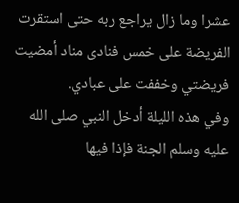عشرا وما زال يراجع ربه حتى استقرت الفريضة على خمس فنادى مناد أمضيت فريضتي وخففت على عبادي.
وفي هذه الليلة أدخل النبي صلى الله عليه وسلم الجنة فإذا فيها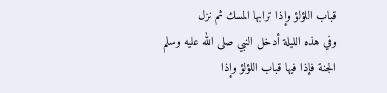قباب اللؤلؤ وإذا ترابها المسك ثم نزل
وفي هذه الليلة أدخل النبي صلى الله عليه وسلم الجنة فإذا فيها قباب اللؤلؤ وإذا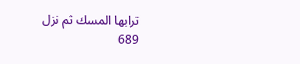ترابها المسك ثم نزل
689